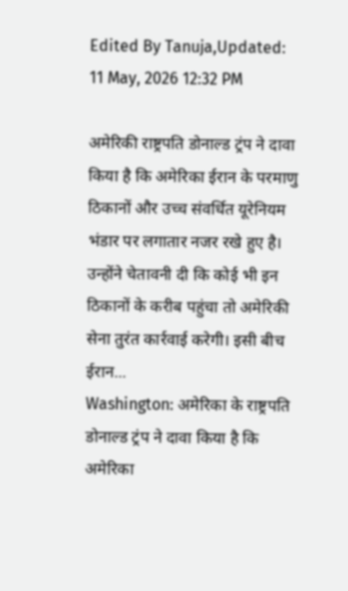Edited By Tanuja,Updated: 11 May, 2026 12:32 PM

अमेरिकी राष्ट्रपति डोनाल्ड ट्रंप ने दावा किया है कि अमेरिका ईरान के परमाणु ठिकानों और उच्च संवर्धित यूरेनियम भंडार पर लगातार नजर रखे हुए है। उन्होंने चेतावनी दी कि कोई भी इन ठिकानों के करीब पहुंचा तो अमेरिकी सेना तुरंत कार्रवाई करेगी। इसी बीच ईरान...
Washington: अमेरिका के राष्ट्रपति डोनाल्ड ट्रंप ने दावा किया है कि अमेरिका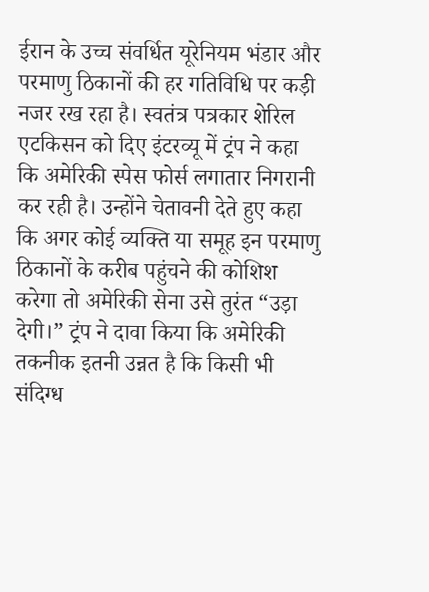ईरान के उच्च संवर्धित यूरेनियम भंडार और परमाणु ठिकानों की हर गतिविधि पर कड़ी नजर रख रहा है। स्वतंत्र पत्रकार शेरिल एटकिसन को दिए इंटरव्यू में ट्रंप ने कहा कि अमेरिकी स्पेस फोर्स लगातार निगरानी कर रही है। उन्होंने चेतावनी देते हुए कहा कि अगर कोई व्यक्ति या समूह इन परमाणु ठिकानों के करीब पहुंचने की कोशिश करेगा तो अमेरिकी सेना उसे तुरंत “उड़ा देगी।” ट्रंप ने दावा किया कि अमेरिकी तकनीक इतनी उन्नत है कि किसी भी संदिग्ध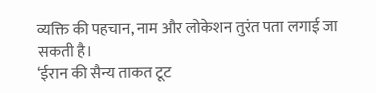व्यक्ति की पहचान, नाम और लोकेशन तुरंत पता लगाई जा सकती है।
‘ईरान की सैन्य ताकत टूट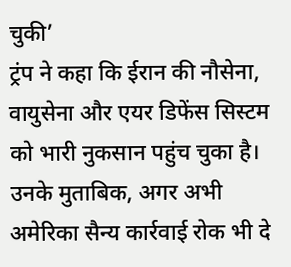चुकी’
ट्रंप ने कहा कि ईरान की नौसेना, वायुसेना और एयर डिफेंस सिस्टम को भारी नुकसान पहुंच चुका है। उनके मुताबिक, अगर अभी अमेरिका सैन्य कार्रवाई रोक भी दे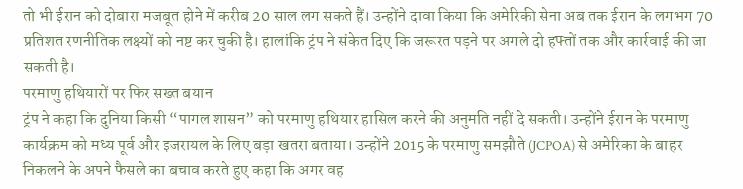तो भी ईरान को दोबारा मजबूत होने में करीब 20 साल लग सकते हैं। उन्होंने दावा किया कि अमेरिकी सेना अब तक ईरान के लगभग 70 प्रतिशत रणनीतिक लक्ष्यों को नष्ट कर चुकी है। हालांकि ट्रंप ने संकेत दिए कि जरूरत पड़ने पर अगले दो हफ्तों तक और कार्रवाई की जा सकती है।
परमाणु हथियारों पर फिर सख्त बयान
ट्रंप ने कहा कि दुनिया किसी “पागल शासन” को परमाणु हथियार हासिल करने की अनुमति नहीं दे सकती। उन्होंने ईरान के परमाणु कार्यक्रम को मध्य पूर्व और इजरायल के लिए बड़ा खतरा बताया। उन्होंने 2015 के परमाणु समझौते (JCPOA) से अमेरिका के बाहर निकलने के अपने फैसले का बचाव करते हुए कहा कि अगर वह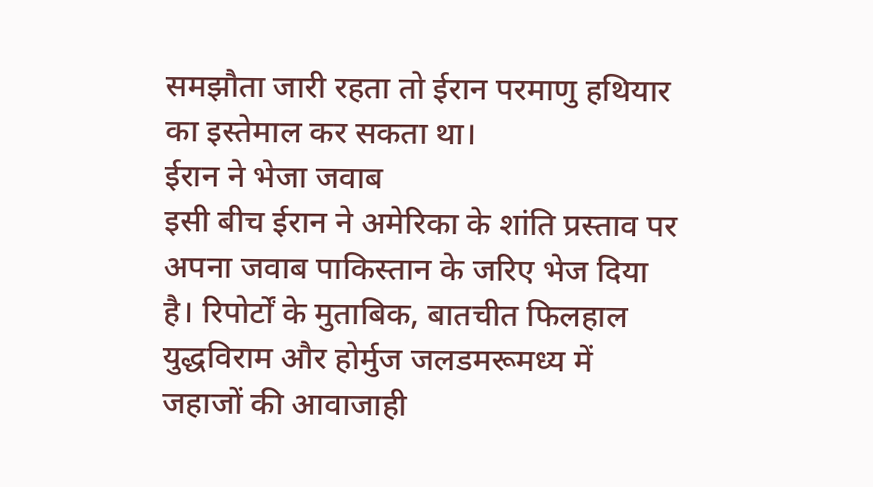समझौता जारी रहता तो ईरान परमाणु हथियार का इस्तेमाल कर सकता था।
ईरान ने भेजा जवाब
इसी बीच ईरान ने अमेरिका के शांति प्रस्ताव पर अपना जवाब पाकिस्तान के जरिए भेज दिया है। रिपोर्टों के मुताबिक, बातचीत फिलहाल युद्धविराम और होर्मुज जलडमरूमध्य में जहाजों की आवाजाही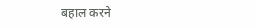बहाल करने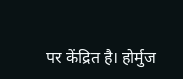पर केंद्रित है। होर्मुज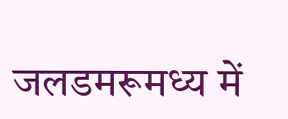जलडमरूमध्य में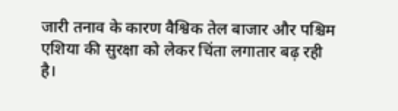जारी तनाव के कारण वैश्विक तेल बाजार और पश्चिम एशिया की सुरक्षा को लेकर चिंता लगातार बढ़ रही है।